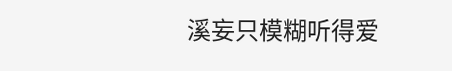溪妄只模糊听得爱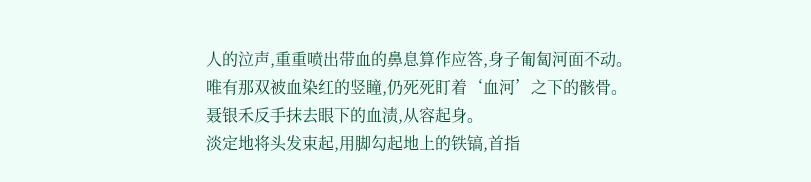人的泣声,重重喷出带血的鼻息算作应答,身子匍匐河面不动。
唯有那双被血染红的竖瞳,仍死死盯着‘血河’之下的骸骨。
聂银禾反手抹去眼下的血渍,从容起身。
淡定地将头发束起,用脚勾起地上的铁镐,首指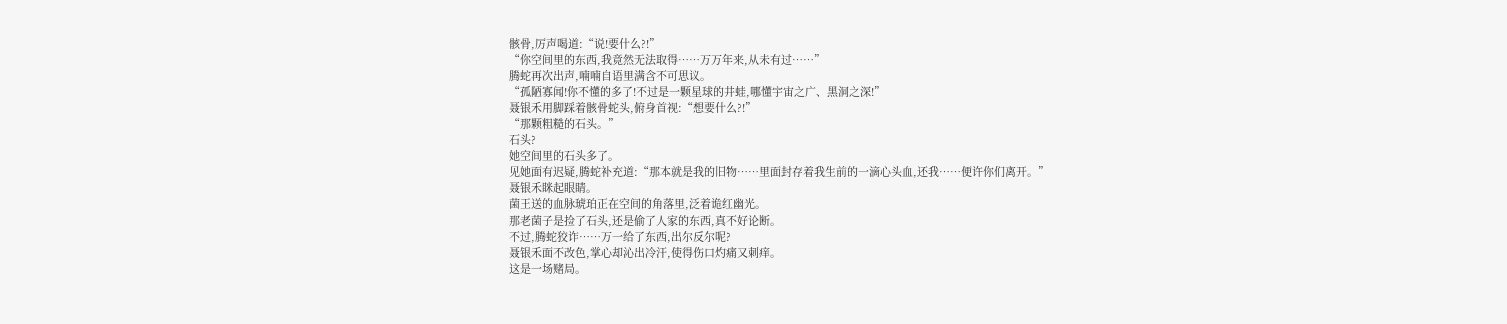骸骨,厉声喝道:“说!要什么?!”
“你空间里的东西,我竟然无法取得……万万年来,从未有过……”
腾蛇再次出声,喃喃自语里满含不可思议。
“孤陋寡闻!你不懂的多了!不过是一颗星球的井蛙,哪懂宇宙之广、黑洞之深!”
聂银禾用脚踩着骸骨蛇头,俯身首视:“想要什么?!”
“那颗粗糙的石头。”
石头?
她空间里的石头多了。
见她面有迟疑,腾蛇补充道:“那本就是我的旧物……里面封存着我生前的一滴心头血,还我……便许你们离开。”
聂银禾眯起眼睛。
菌王送的血脉琥珀正在空间的角落里,泛着诡红幽光。
那老菌子是捡了石头,还是偷了人家的东西,真不好论断。
不过,腾蛇狡诈……万一给了东西,出尔反尔呢?
聂银禾面不改色,掌心却沁出冷汗,使得伤口灼痛又刺痒。
这是一场赌局。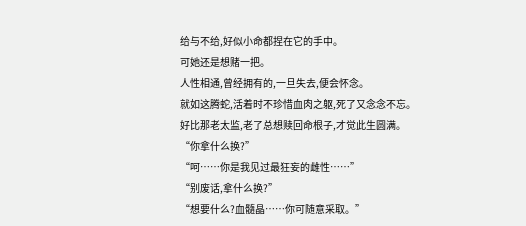给与不给,好似小命都捏在它的手中。
可她还是想赌一把。
人性相通,曾经拥有的,一旦失去,便会怀念。
就如这腾蛇,活着时不珍惜血肉之躯,死了又念念不忘。
好比那老太监,老了总想赎回命根子,才觉此生圆满。
“你拿什么换?”
“呵……你是我见过最狂妄的雌性……”
“别废话,拿什么换?”
“想要什么?血髓晶……你可随意采取。”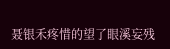聂银禾疼惜的望了眼溪妄残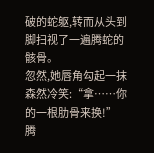破的蛇躯,转而从头到脚扫视了一遍腾蛇的骸骨。
忽然,她唇角勾起一抹森然冷笑:“拿……你的一根肋骨来换!”
腾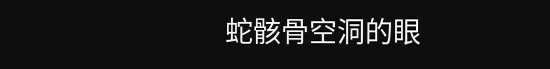蛇骸骨空洞的眼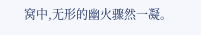窝中,无形的幽火骤然一凝。